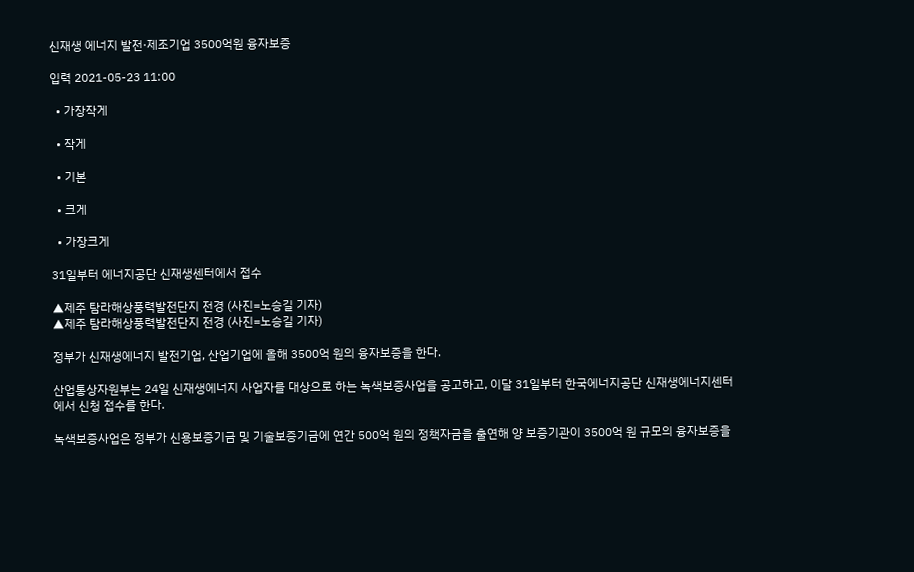신재생 에너지 발전·제조기업 3500억원 융자보증

입력 2021-05-23 11:00

  • 가장작게

  • 작게

  • 기본

  • 크게

  • 가장크게

31일부터 에너지공단 신재생센터에서 접수

▲제주 탐라해상풍력발전단지 전경 (사진=노승길 기자)
▲제주 탐라해상풍력발전단지 전경 (사진=노승길 기자)

정부가 신재생에너지 발전기업, 산업기업에 올해 3500억 원의 융자보증을 한다.

산업통상자원부는 24일 신재생에너지 사업자를 대상으로 하는 녹색보증사업을 공고하고, 이달 31일부터 한국에너지공단 신재생에너지센터에서 신청 접수를 한다.

녹색보증사업은 정부가 신용보증기금 및 기술보증기금에 연간 500억 원의 정책자금을 출연해 양 보증기관이 3500억 원 규모의 융자보증을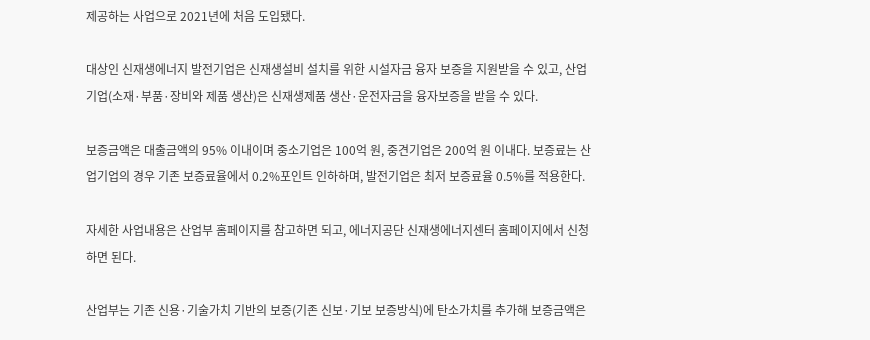제공하는 사업으로 2021년에 처음 도입됐다.

대상인 신재생에너지 발전기업은 신재생설비 설치를 위한 시설자금 융자 보증을 지원받을 수 있고, 산업기업(소재·부품·장비와 제품 생산)은 신재생제품 생산·운전자금을 융자보증을 받을 수 있다.

보증금액은 대출금액의 95% 이내이며 중소기업은 100억 원, 중견기업은 200억 원 이내다. 보증료는 산업기업의 경우 기존 보증료율에서 0.2%포인트 인하하며, 발전기업은 최저 보증료율 0.5%를 적용한다.

자세한 사업내용은 산업부 홈페이지를 참고하면 되고, 에너지공단 신재생에너지센터 홈페이지에서 신청하면 된다.

산업부는 기존 신용·기술가치 기반의 보증(기존 신보·기보 보증방식)에 탄소가치를 추가해 보증금액은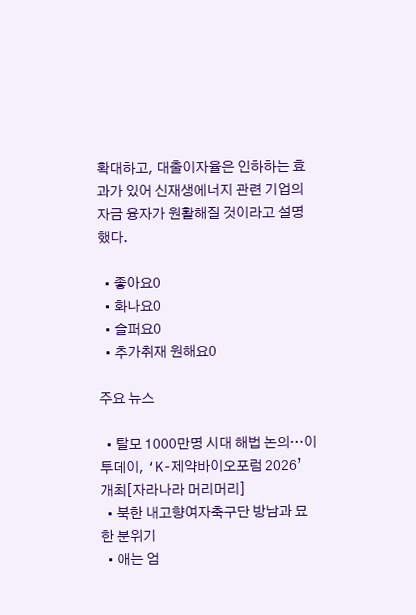확대하고, 대출이자율은 인하하는 효과가 있어 신재생에너지 관련 기업의 자금 융자가 원활해질 것이라고 설명했다.

  • 좋아요0
  • 화나요0
  • 슬퍼요0
  • 추가취재 원해요0

주요 뉴스

  • 탈모 1000만명 시대 해법 논의…이투데이, ‘K-제약바이오포럼 2026’ 개최[자라나라 머리머리]
  • 북한 내고향여자축구단 방남과 묘한 분위기
  • 애는 엄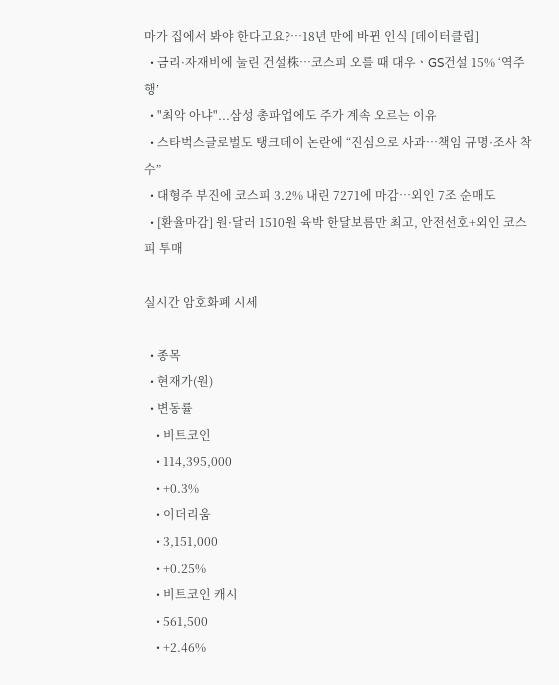마가 집에서 봐야 한다고요?…18년 만에 바뀐 인식 [데이터클립]
  • 금리·자재비에 눌린 건설株…코스피 오를 때 대우ㆍGS건설 15% ‘역주행’
  • "최악 아냐"...삼성 총파업에도 주가 계속 오르는 이유
  • 스타벅스글로벌도 탱크데이 논란에 “진심으로 사과…책임 규명·조사 착수”
  • 대형주 부진에 코스피 3.2% 내린 7271에 마감⋯외인 7조 순매도
  • [환율마감] 원·달러 1510원 육박 한달보름만 최고, 안전선호+외인 코스피 투매

실시간 암호화폐 시세

  • 종목
  • 현재가(원)
  • 변동률
    • 비트코인
    • 114,395,000
    • +0.3%
    • 이더리움
    • 3,151,000
    • +0.25%
    • 비트코인 캐시
    • 561,500
    • +2.46%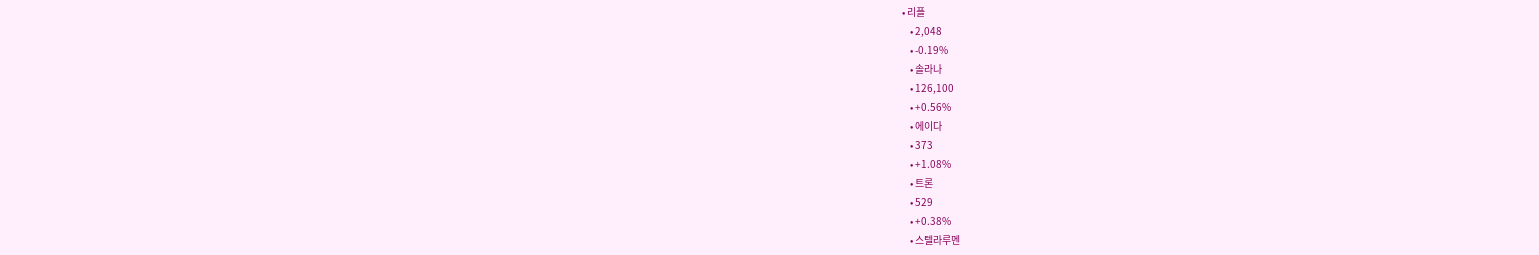• 리플
    • 2,048
    • -0.19%
    • 솔라나
    • 126,100
    • +0.56%
    • 에이다
    • 373
    • +1.08%
    • 트론
    • 529
    • +0.38%
    • 스텔라루멘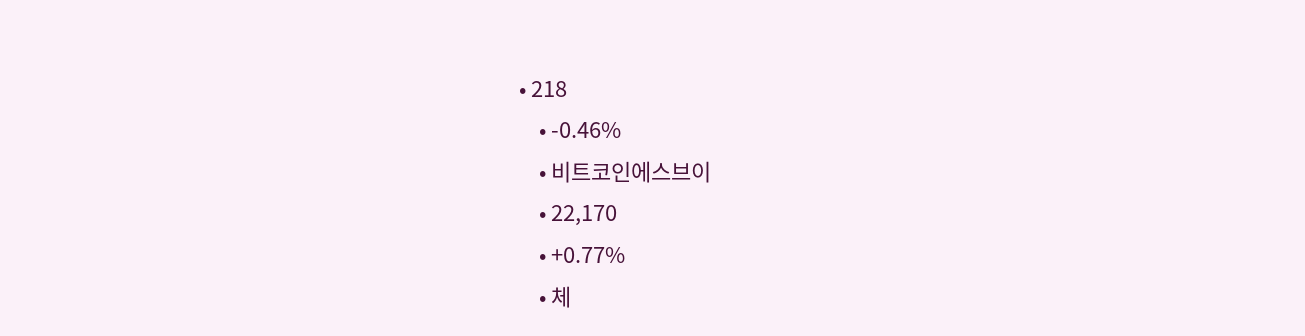• 218
    • -0.46%
    • 비트코인에스브이
    • 22,170
    • +0.77%
    • 체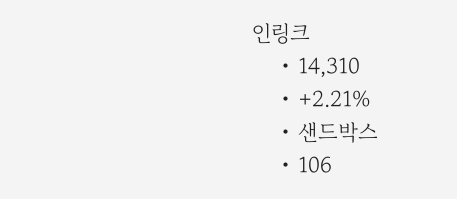인링크
    • 14,310
    • +2.21%
    • 샌드박스
    • 106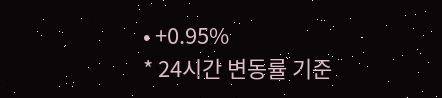• +0.95%
* 24시간 변동률 기준